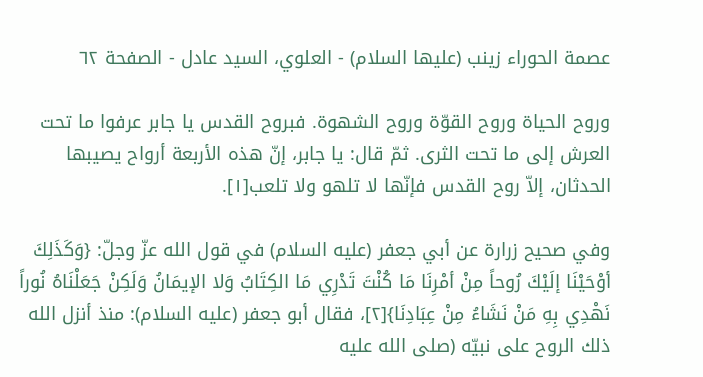عصمة الحوراء زينب (عليها السلام) - العلوي، السيد عادل - الصفحة ٦٢

وروح الحياة وروح القوّة وروح الشهوة. فبروح القدس يا جابر عرفوا ما تحت العرش إلى ما تحت الثرى. ثمّ قال: يا جابر، إنّ هذه الأربعة أرواح يصيبها الحدثان، إلاّ روح القدس فإنّها لا تلهو ولا تلعب[١].

وفي صحيح زرارة عن أبي جعفر (عليه السلام) في قول الله عزّ وجلّ: {وَكَذَلِكَ أوْحَيْنَا إلَيْكَ رُوحاً مِنْ أمْرِنَا مَا كُنْتَ تَدْرِي مَا الكِتَابُ وَلا الإيمَانُ وَلَكِنْ جَعَلْنَاهُ نُوراً نَهْدِي بِهِ مَنْ نَشَاءُ مِنْ عِبَادِنَا}[٢]، فقال أبو جعفر (عليه السلام): منذ أنزل الله ذلك الروح على نبيّه (صلى الله عليه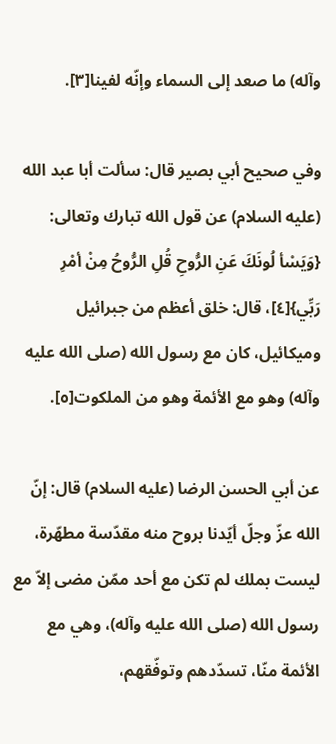وآله) ما صعد إلى السماء وإنّه لفينا[٣].

وفي صحيح أبي بصير قال: سألت أبا عبد الله (عليه السلام) عن قول الله تبارك وتعالى: {وَيَسْأ لُونَكَ عَنِ الرُّوحِ قُلِ الرُّوحُ مِنْ أمْرِ رَبِّي}[٤]، قال: خلق أعظم من جبرائيل وميكائيل، كان مع رسول الله (صلى الله عليه وآله) وهو مع الأئمة وهو من الملكوت[٥].

عن أبي الحسن الرضا (عليه السلام) قال: إنّ الله عزّ وجلّ أيّدنا بروح منه مقدّسة مطهّرة، ليست بملك لم تكن مع أحد ممّن مضى إلاّ مع رسول الله (صلى الله عليه وآله)، وهي مع الأئمة منّا، تسدّدهم وتوفّقهم،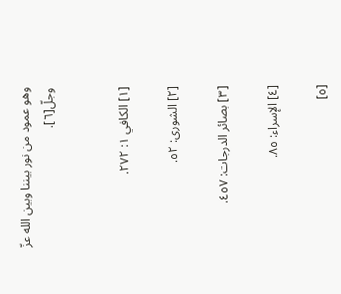وهو عمود من نور بيننا وبين الله عزّ وجلّ[٦].


[١] الكافي ١: ٢٧٢.

[٢] الشورى: ٥٢.

[٣] بصائر الدرجات: ٤٥٧.

[٤] الإسراء: ٨٥.

[٥]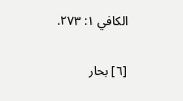الكافي ١: ٢٧٣.

[٦] بحار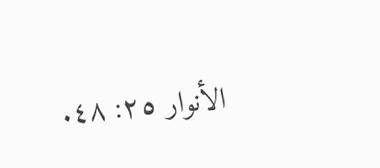الأنوار ٢٥: ٤٨.